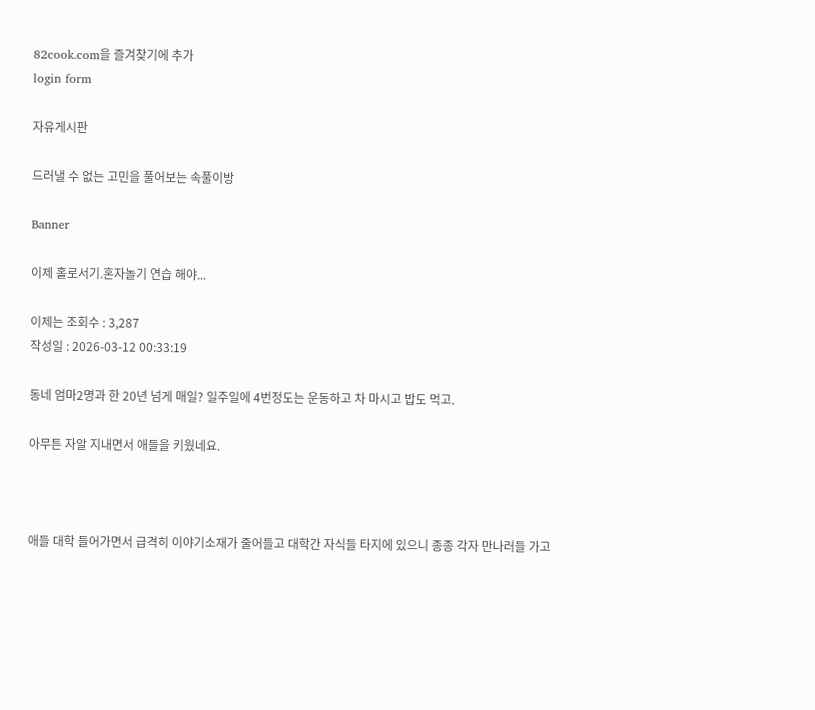82cook.com을 즐겨찾기에 추가
login form

자유게시판

드러낼 수 없는 고민을 풀어보는 속풀이방

Banner

이제 홀로서기.혼자놀기 연습 해야...

이제는 조회수 : 3,287
작성일 : 2026-03-12 00:33:19

동네 엄마2명과 한 20년 넘게 매일? 일주일에 4번정도는 운동하고 차 마시고 밥도 먹고.

아무튼 자알 지내면서 애들을 키웠네요.



애들 대학 들어가면서 급격히 이야기소재가 줄어들고 대학간 자식들 타지에 있으니 종종 각자 만나러들 가고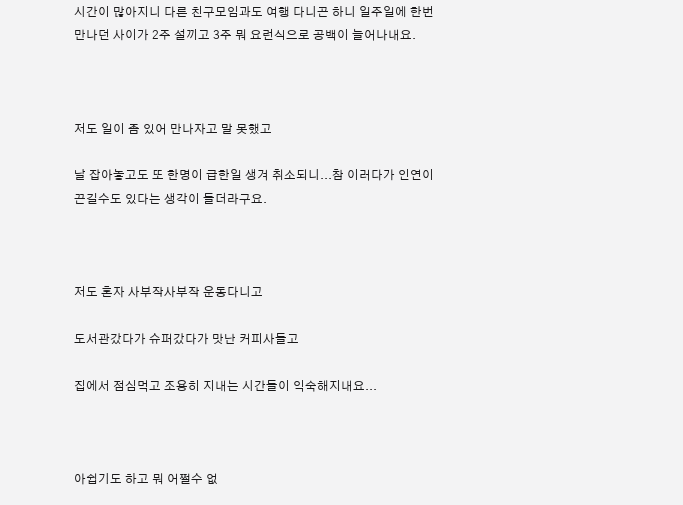시간이 많아지니 다른 친구모임과도 여행 다니곤 하니 일주일에 한번 만나던 사이가 2주 설끼고 3주 뭐 요런식으로 공백이 늘어나내요.



저도 일이 좀 있어 만나자고 말 못했고

날 잡아놓고도 또 한명이 급한일 생겨 취소되니...참 이러다가 인연이 끈길수도 있다는 생각이 들더라구요.



저도 혼자 사부작사부작 운동다니고

도서관갔다가 슈퍼갔다가 맛난 커피사들고

집에서 점심먹고 조용히 지내는 시간들이 익숙해지내요...



아쉽기도 하고 뭐 어쩔수 없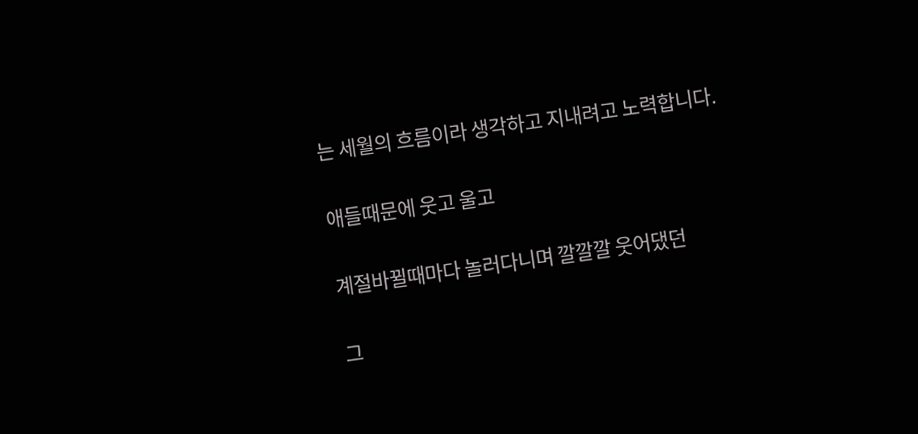는 세월의 흐름이라 생각하고 지내려고 노력합니다.

애들때문에 웃고 울고

계절바뀔때마다 놀러다니며 깔깔깔 웃어댔던

그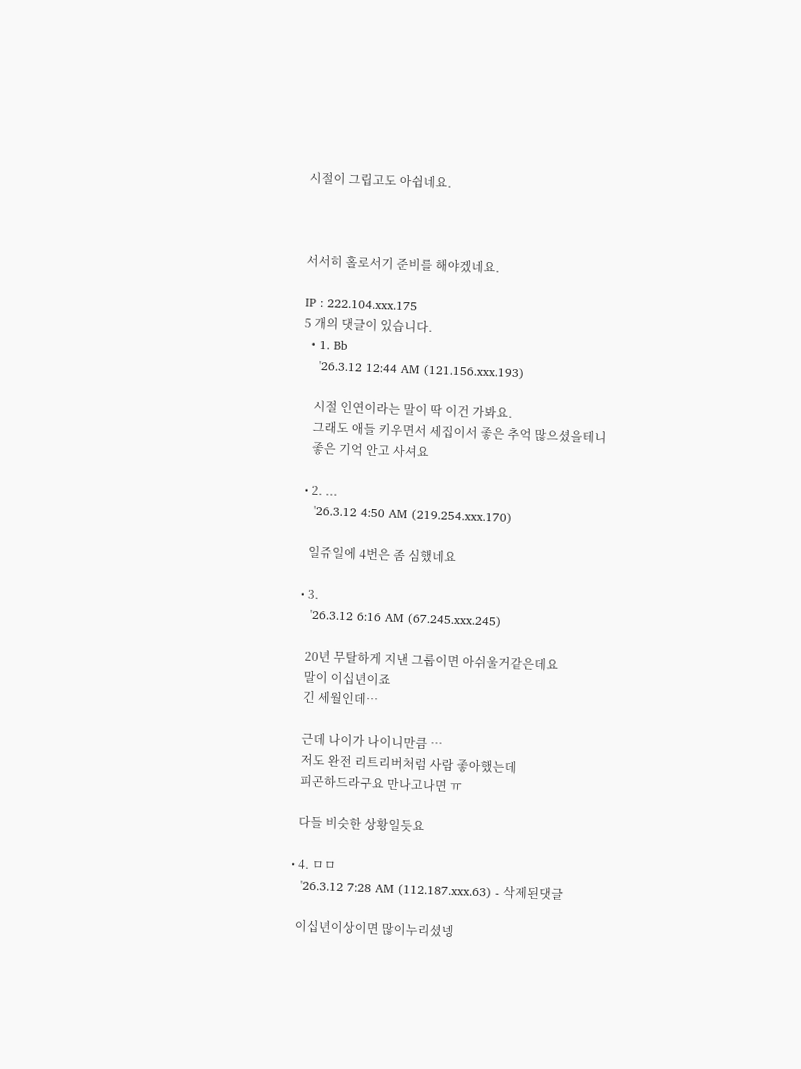시절이 그립고도 아쉽네요.



서서히 홀로서기 준비를 해야겠네요.

IP : 222.104.xxx.175
5 개의 댓글이 있습니다.
  • 1. Bb
    '26.3.12 12:44 AM (121.156.xxx.193)

    시절 인연이라는 말이 딱 이건 가봐요.
    그래도 애들 키우면서 세집이서 좋은 추억 많으셨을테니
    좋은 기억 안고 사셔요

  • 2. ...
    '26.3.12 4:50 AM (219.254.xxx.170)

    일쥬일에 4번은 좀 심했네요

  • 3.
    '26.3.12 6:16 AM (67.245.xxx.245)

    20년 무탈하게 지낸 그룹이면 아쉬울거같은데요
    말이 이십년이죠
    긴 세월인데…

    근데 나이가 나이니만큼 …
    저도 완전 리트리버처럼 사람 좋아했는데
    피곤하드라구요 만나고나면 ㅠ

    다들 비슷한 상황일듯요

  • 4. ㅁㅁ
    '26.3.12 7:28 AM (112.187.xxx.63) - 삭제된댓글

    이십년이상이면 많이누리셨넹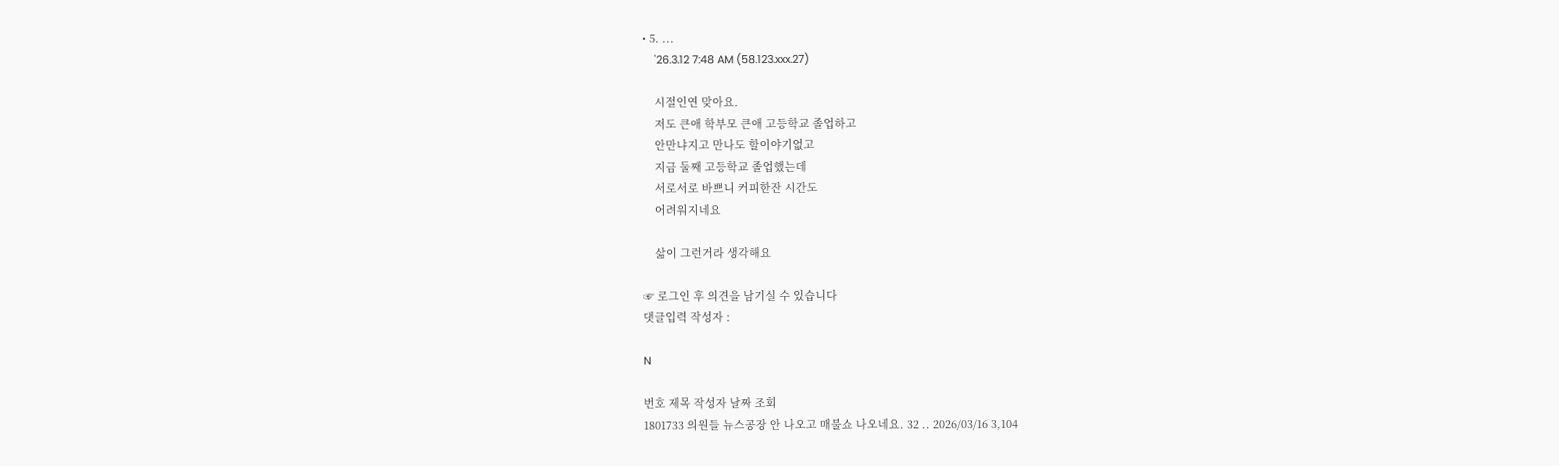• 5. ...
    '26.3.12 7:48 AM (58.123.xxx.27)

    시절인연 맞아요.
    저도 큰애 학부모 큰애 고등학교 졸업하고
    안만냐지고 만나도 할이야기없고
    지금 둘째 고등학교 졸업했는데
    서로서로 바쁘니 커피한잔 시간도
    어려워지네요

    삶이 그런거라 생각해요

☞ 로그인 후 의견을 남기실 수 있습니다
댓글입력 작성자 :

N

번호 제목 작성자 날짜 조회
1801733 의원들 뉴스공장 안 나오고 매불쇼 나오네요. 32 .. 2026/03/16 3,104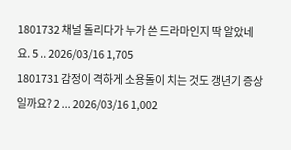1801732 채널 돌리다가 누가 쓴 드라마인지 딱 알았네요. 5 .. 2026/03/16 1,705
1801731 감정이 격하게 소용돌이 치는 것도 갱년기 증상일까요? 2 ... 2026/03/16 1,002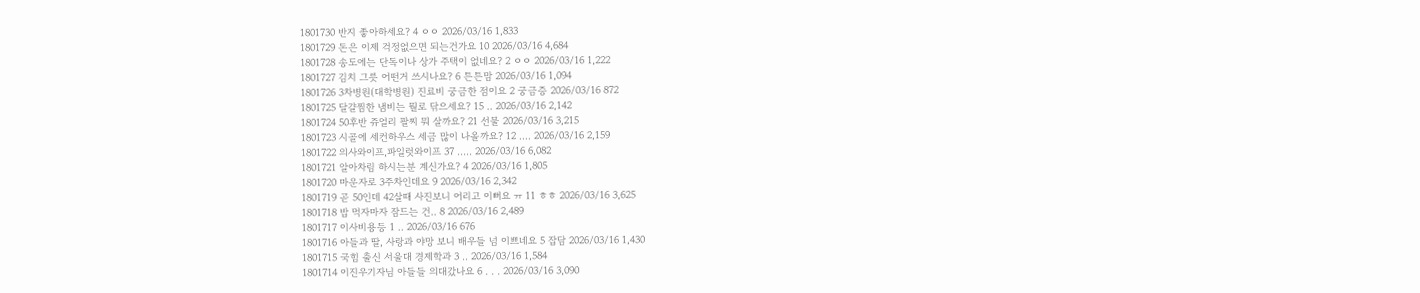1801730 반지 좋아하세요? 4 ㅇㅇ 2026/03/16 1,833
1801729 돈은 이제 걱정없으면 되는건가요 10 2026/03/16 4,684
1801728 송도에는 단독이나 상가 주택이 없네요? 2 ㅇㅇ 2026/03/16 1,222
1801727 김치 그릇 어떤거 쓰시나요? 6 튼튼맘 2026/03/16 1,094
1801726 3차병원(대학병원) 진료비 궁금한 점이요 2 궁금증 2026/03/16 872
1801725 달걀찜한 냄비는 뭘로 닦으세요? 15 .. 2026/03/16 2,142
1801724 50후반 쥬얼리 팔찌 뭐 살까요? 21 선물 2026/03/16 3,215
1801723 시골에 세컨하우스 세금 많이 나올까요? 12 .... 2026/03/16 2,159
1801722 의사와이프,파일럿와이프 37 ..... 2026/03/16 6,082
1801721 알아차림 하시는분 계신가요? 4 2026/03/16 1,805
1801720 마운자로 3주차인데요 9 2026/03/16 2,342
1801719 곧 50인데 42살때 사진보니 어리고 이뻐요 ㅠ 11 ㅎㅎ 2026/03/16 3,625
1801718 밥 먹자마자 잠드는 건.. 8 2026/03/16 2,489
1801717 이사비용등 1 .. 2026/03/16 676
1801716 아들과 딸, 사랑과 야망 보니 배우들 넘 이쁘네요 5 잡담 2026/03/16 1,430
1801715 국힘 출신 서울대 경제학과 3 .. 2026/03/16 1,584
1801714 이진우기자님 아들들 의대갔나요 6 . . . 2026/03/16 3,090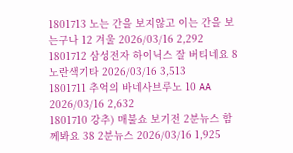1801713 노는 간을 보지않고 이는 간을 보는구나 12 겨울 2026/03/16 2,292
1801712 삼성전자 하이닉스 잘 버티네요 8 노란색기타 2026/03/16 3,513
1801711 추억의 바네사브루노 10 AA 2026/03/16 2,632
1801710 강추) 매불쇼 보기전 2분뉴스 함께봐요 38 2분뉴스 2026/03/16 1,925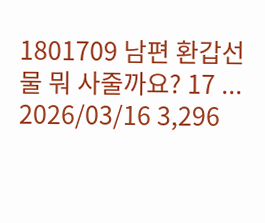1801709 남편 환갑선물 뭐 사줄까요? 17 ... 2026/03/16 3,296